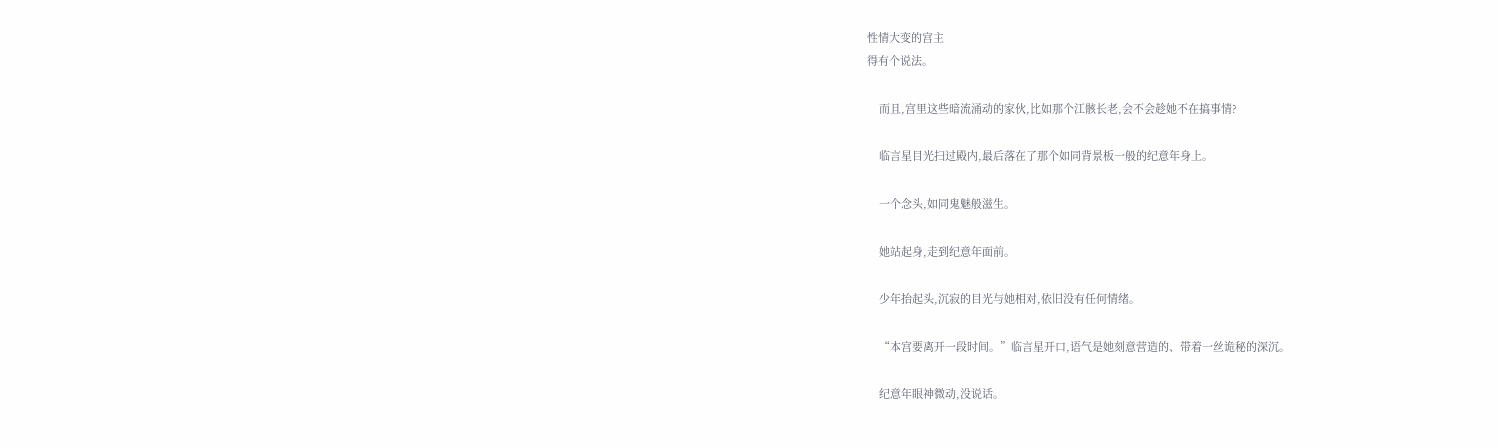性情大变的宫主
得有个说法。

    而且,宫里这些暗流涌动的家伙,比如那个江骸长老,会不会趁她不在搞事情?

    临言星目光扫过殿内,最后落在了那个如同背景板一般的纪意年身上。

    一个念头,如同鬼魅般滋生。

    她站起身,走到纪意年面前。

    少年抬起头,沉寂的目光与她相对,依旧没有任何情绪。

    “本宫要离开一段时间。”临言星开口,语气是她刻意营造的、带着一丝诡秘的深沉。

    纪意年眼神微动,没说话。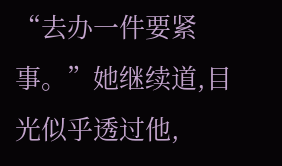“去办一件要紧事。”她继续道,目光似乎透过他,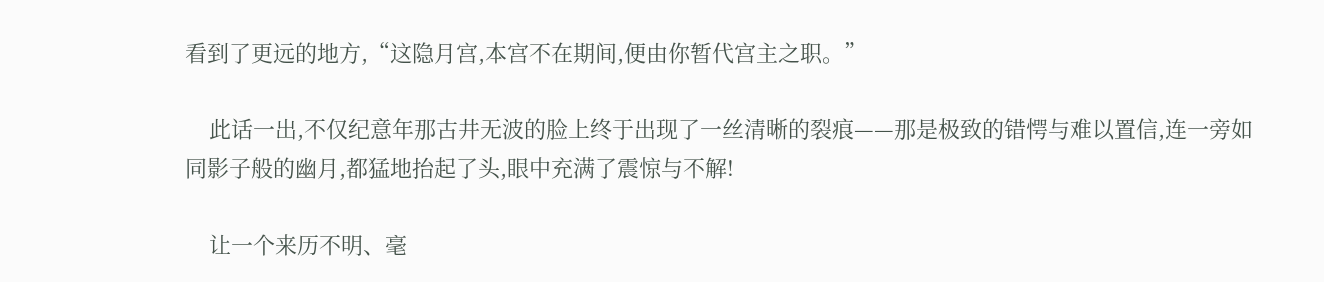看到了更远的地方,“这隐月宫,本宫不在期间,便由你暂代宫主之职。”

    此话一出,不仅纪意年那古井无波的脸上终于出现了一丝清晰的裂痕——那是极致的错愕与难以置信,连一旁如同影子般的幽月,都猛地抬起了头,眼中充满了震惊与不解!

    让一个来历不明、毫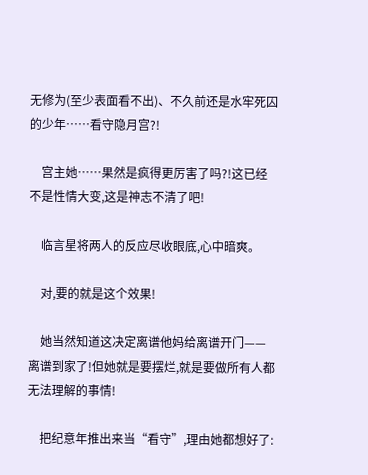无修为(至少表面看不出)、不久前还是水牢死囚的少年……看守隐月宫?!

    宫主她……果然是疯得更厉害了吗?!这已经不是性情大变,这是神志不清了吧!

    临言星将两人的反应尽收眼底,心中暗爽。

    对,要的就是这个效果!

    她当然知道这决定离谱他妈给离谱开门——离谱到家了!但她就是要摆烂,就是要做所有人都无法理解的事情!

    把纪意年推出来当“看守”,理由她都想好了: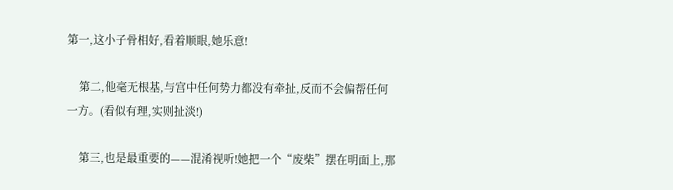第一,这小子骨相好,看着顺眼,她乐意!

    第二,他毫无根基,与宫中任何势力都没有牵扯,反而不会偏帮任何一方。(看似有理,实则扯淡!)

    第三,也是最重要的——混淆视听!她把一个“废柴”摆在明面上,那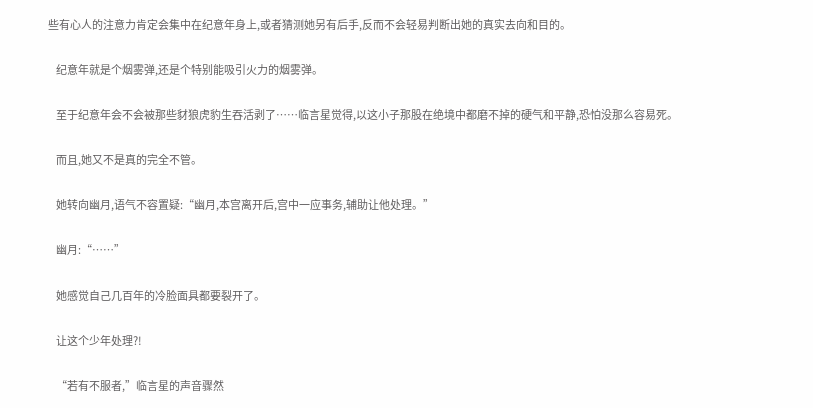些有心人的注意力肯定会集中在纪意年身上,或者猜测她另有后手,反而不会轻易判断出她的真实去向和目的。

    纪意年就是个烟雾弹,还是个特别能吸引火力的烟雾弹。

    至于纪意年会不会被那些豺狼虎豹生吞活剥了……临言星觉得,以这小子那股在绝境中都磨不掉的硬气和平静,恐怕没那么容易死。

    而且,她又不是真的完全不管。

    她转向幽月,语气不容置疑:“幽月,本宫离开后,宫中一应事务,辅助让他处理。”

    幽月:“……”

    她感觉自己几百年的冷脸面具都要裂开了。

    让这个少年处理?!

    “若有不服者,”临言星的声音骤然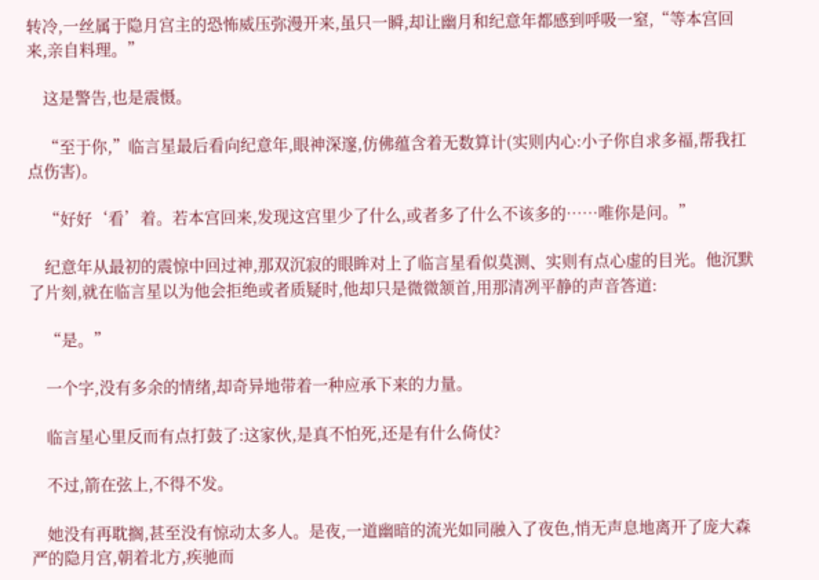转冷,一丝属于隐月宫主的恐怖威压弥漫开来,虽只一瞬,却让幽月和纪意年都感到呼吸一窒,“等本宫回来,亲自料理。”

    这是警告,也是震慑。

    “至于你,”临言星最后看向纪意年,眼神深邃,仿佛蕴含着无数算计(实则内心:小子你自求多福,帮我扛点伤害)。

    “好好‘看’着。若本宫回来,发现这宫里少了什么,或者多了什么不该多的……唯你是问。”

    纪意年从最初的震惊中回过神,那双沉寂的眼眸对上了临言星看似莫测、实则有点心虚的目光。他沉默了片刻,就在临言星以为他会拒绝或者质疑时,他却只是微微颔首,用那清冽平静的声音答道:

    “是。”

    一个字,没有多余的情绪,却奇异地带着一种应承下来的力量。

    临言星心里反而有点打鼓了:这家伙,是真不怕死,还是有什么倚仗?

    不过,箭在弦上,不得不发。

    她没有再耽搁,甚至没有惊动太多人。是夜,一道幽暗的流光如同融入了夜色,悄无声息地离开了庞大森严的隐月宫,朝着北方,疾驰而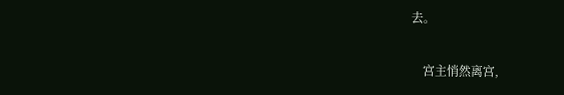去。

    宫主悄然离宫,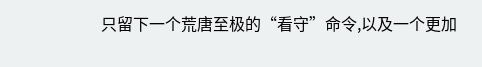只留下一个荒唐至极的“看守”命令,以及一个更加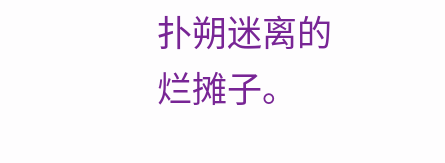扑朔迷离的烂摊子。